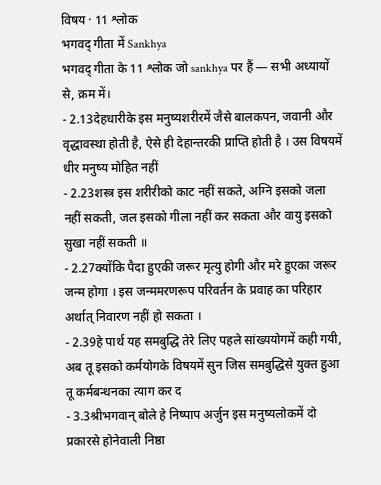विषय · 11 श्लोक
भगवद् गीता में Sankhya
भगवद् गीता के 11 श्लोक जो sankhya पर हैं — सभी अध्यायों से, क्रम में।
- 2.13देहधारीके इस मनुष्यशरीरमें जैसे बालकपन, जवानी और वृद्धावस्था होती है, ऐसे ही देहान्तरकी प्राप्ति होती है । उस विषयमें धीर मनुष्य मोहित नहीं
- 2.23शस्त्र इस शरीरीको काट नहीं सकते, अग्नि इसको जला नहीं सकती, जल इसको गीला नहीं कर सकता और वायु इसको सुखा नहीं सकती ॥
- 2.27क्योंकि पैदा हुएकी जरूर मृत्यु होगी और मरे हुएका जरूर जन्म होगा । इस जन्ममरणरूप परिवर्तन के प्रवाह का परिहार अर्थात् निवारण नहीं हो सकता ।
- 2.39हे पार्थ यह समबुद्धि तेरे लिए पहले सांख्ययोगमें कही गयी, अब तू इसको कर्मयोगके विषयमें सुन जिस समबुद्धिसे युक्त हुआ तू कर्मबन्धनका त्याग कर द
- 3.3श्रीभगवान् बोले हे निष्पाप अर्जुन इस मनुष्यलोकमें दो प्रकारसे होनेवाली निष्ठा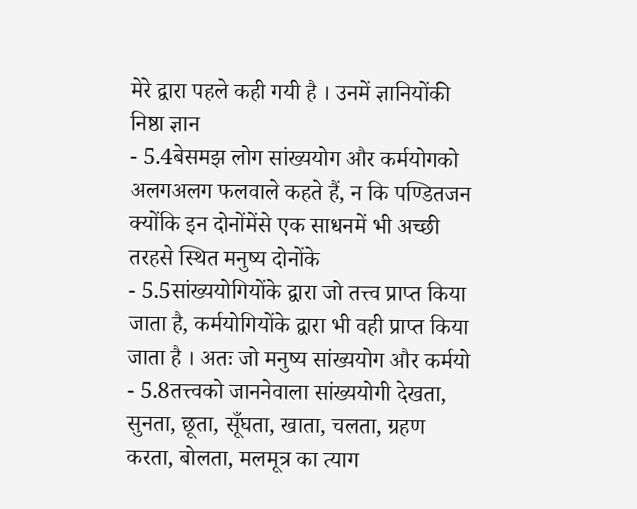मेरे द्वारा पहले कही गयी है । उनमें ज्ञानियोंकी निष्ठा ज्ञान
- 5.4बेसमझ लोग सांख्ययोग और कर्मयोगको अलगअलग फलवाले कहते हैं, न कि पण्डितजन क्योंकि इन दोनोंमेंसे एक साधनमें भी अच्छी तरहसे स्थित मनुष्य दोनोंके
- 5.5सांख्ययोगियोंके द्वारा जो तत्त्व प्राप्त किया जाता है, कर्मयोगियोंके द्वारा भी वही प्राप्त किया जाता है । अतः जो मनुष्य सांख्ययोग और कर्मयो
- 5.8तत्त्वको जाननेवाला सांख्ययोगी देखता, सुनता, छूता, सूँघता, खाता, चलता, ग्रहण करता, बोलता, मलमूत्र का त्याग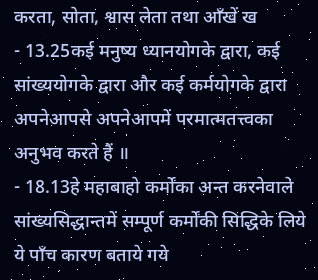करता, सोता, श्वास लेता तथा आँखें ख
- 13.25कई मनुष्य ध्यानयोगके द्वारा, कई सांख्ययोगके द्वारा और कई कर्मयोगके द्वारा अपनेआपसे अपनेआपमें परमात्मतत्त्वका अनुभव करते हैं ॥
- 18.13हे महाबाहो कर्मोंका अन्त करनेवाले सांख्यसिद्धान्तमें सम्पूर्ण कर्मोंकी सिद्धिके लिये ये पाँच कारण बताये गये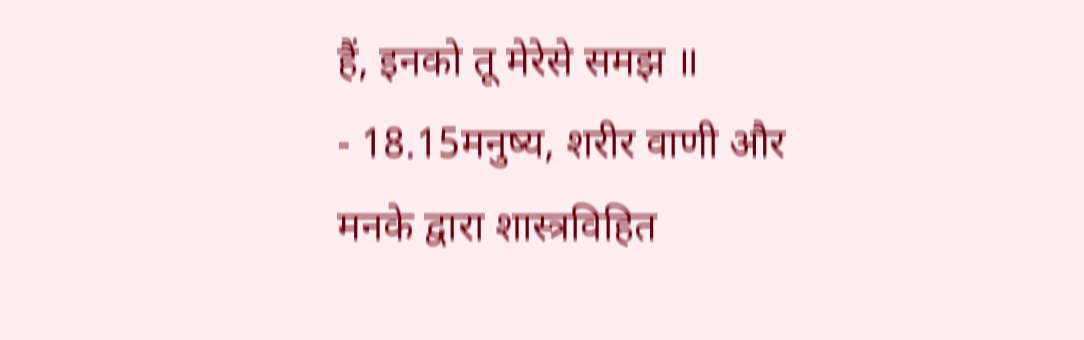हैं, इनको तू मेरेसे समझ ॥
- 18.15मनुष्य, शरीर वाणी और मनके द्वारा शास्त्रविहित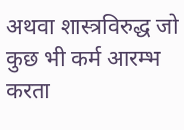अथवा शास्त्रविरुद्ध जो कुछ भी कर्म आरम्भ करता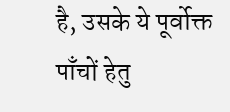है, उसके ये पूर्वोक्त पाँचों हेतु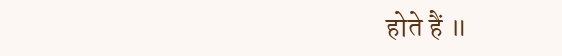होते हैं ॥